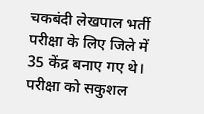चकबंदी लेखपाल भर्ती परीक्षा के लिए जिले में 35 केंद्र बनाए गए थे। परीक्षा को सकुशल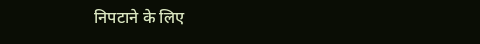निपटाने के लिए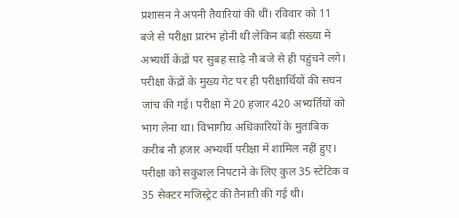प्रशासन ने अपनी तैयारियां की थीं। रविवार को 11 बजे से परीक्षा प्रारंभ होनी थी लेकिन बड़ी संख्या में अभ्यर्थी केंद्रों पर सुबह साढ़े नौ बजे से ही पहुंचने लगे।
परीक्षा केंद्रों के मुख्य गेट पर ही परीक्षार्थियों की सघन जांच की गई। परीक्षा में 20 हजार 420 अभ्यर्तियों को भाग लेना था। विभागीय अधिकारियों के मुताबिक करीब नौ हजार अभ्यर्थी परीक्षा में शामिल नहीं हुए।
परीक्षा को सकुशल निपटाने के लिए कुल 35 स्टेटिक व 35 सेक्टर मजिस्ट्रेट की तैनाती की गई थी।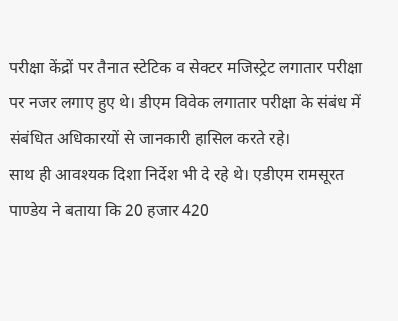परीक्षा केंद्रों पर तैनात स्टेटिक व सेक्टर मजिस्ट्रेट लगातार परीक्षा पर नजर लगाए हुए थे। डीएम विवेक लगातार परीक्षा के संबंध में संबंधित अधिकारयों से जानकारी हासिल करते रहे।
साथ ही आवश्यक दिशा निर्देश भी दे रहे थे। एडीएम रामसूरत पाण्डेय ने बताया कि 20 हजार 420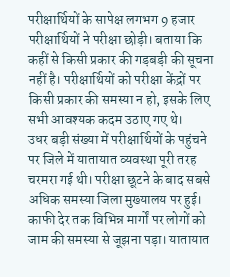परीक्षार्थियों के सापेक्ष लगभग 9 हजार परीक्षार्थियों ने परीक्षा छोड़ी। बताया कि कहीं से किसी प्रकार की गड़बड़ी की सूचना नहीं है। परीक्षार्थियों को परीक्षा केंद्रों पर किसी प्रकार की समस्या न हो, इसके लिए सभी आवश्यक कदम उठाए गए थे।
उधर बड़ी संख्या में परीक्षार्थियों के पहुंचने पर जिले में यातायात व्यवस्था पूरी तरह चरमरा गई थी। परीक्षा छूटने के बाद सबसे अधिक समस्या जिला मुख्यालय पर हुई। काफी देर तक विभिन्न मार्गों पर लोगों को जाम की समस्या से जूझना पड़ा। यातायात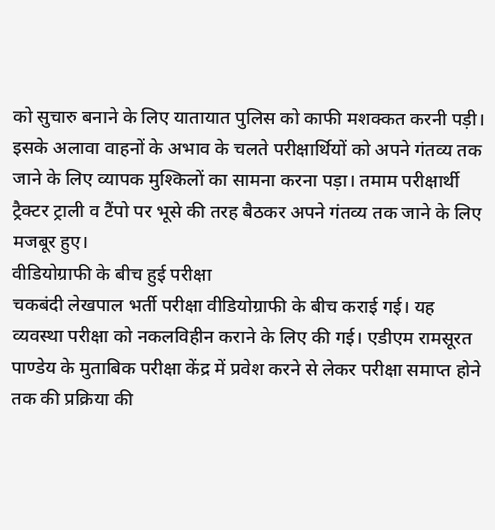को सुचारु बनाने के लिए यातायात पुलिस को काफी मशक्कत करनी पड़ी।
इसके अलावा वाहनों के अभाव के चलते परीक्षार्थियों को अपने गंतव्य तक जाने के लिए व्यापक मुश्किलों का सामना करना पड़ा। तमाम परीक्षार्थी ट्रैक्टर ट्राली व टैंपो पर भूसे की तरह बैठकर अपने गंतव्य तक जाने के लिए मजबूर हुए।
वीडियोग्राफी के बीच हुई परीक्षा
चकबंदी लेखपाल भर्ती परीक्षा वीडियोग्राफी के बीच कराई गई। यह व्यवस्था परीक्षा को नकलविहीन कराने के लिए की गई। एडीएम रामसूरत पाण्डेय के मुताबिक परीक्षा केंद्र में प्रवेश करने से लेकर परीक्षा समाप्त होने तक की प्रक्रिया की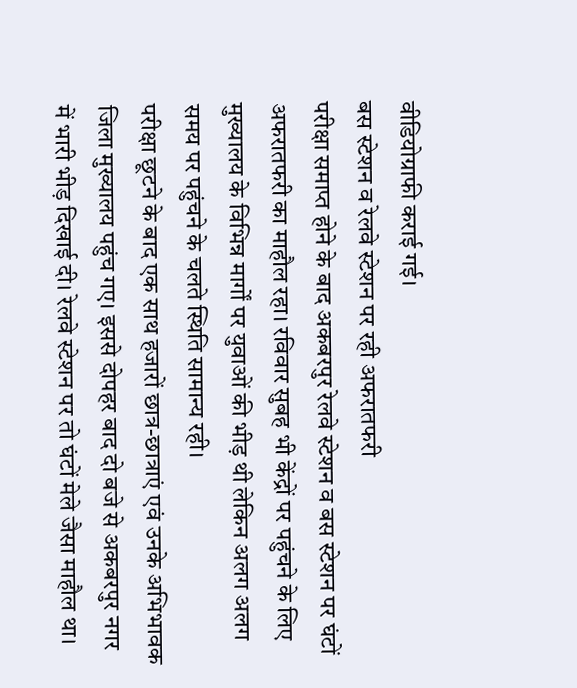वीडियोग्राफी कराई गई।
बस स्टेशन व रेलवे स्टेशन पर रही अफरातफरी
परीक्षा समाप्त होने के बाद अकबरपुर रेलवे स्टेशन व बस स्टेशन पर घंटों अफरातफरी का माहौल रहा। रविवार सुबह भी केंद्रों पर पहुंचने के लिए मुख्यालय के विभिन्न मार्गों पर युवाओं की भीड़ थी लेकिन अलग अलग समय पर पहुंचने के चलते स्थिति सामान्य रही।
परीक्षा छूटने के बाद एक साथ हजारों छात्र-छात्राएं एवं उनके अभिभावक जिला मुख्यालय पहुंच गए। इससे दोपहर बाद दो बजे से अकबरपुर नगर में भारी भीड़ दिखाई दी। रेलवे स्टेशन पर तो घंटों मेले जैसा माहौल था।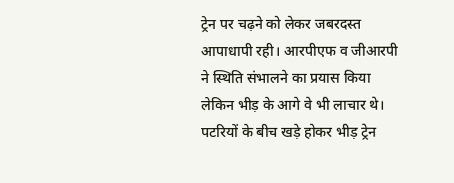ट्रेन पर चढ़ने को लेकर जबरदस्त आपाधापी रही। आरपीएफ व जीआरपी ने स्थिति संभालने का प्रयास किया लेकिन भीड़ के आगे वे भी लाचार थे। पटरियों के बीच खड़े होकर भीड़ ट्रेन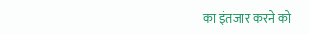का इंतजार करने को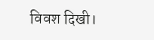विवश दिखी।